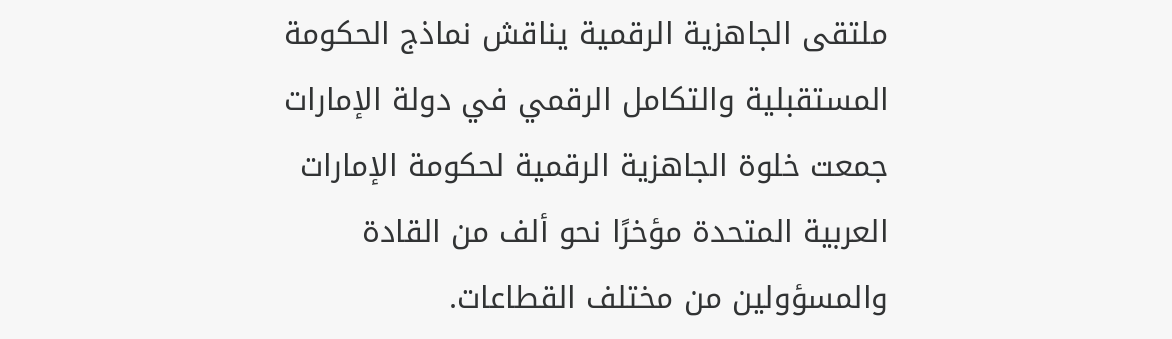ملتقى الجاهزية الرقمية يناقش نماذج الحكومة المستقبلية والتكامل الرقمي في دولة الإمارات
جمعت خلوة الجاهزية الرقمية لحكومة الإمارات العربية المتحدة مؤخرًا نحو ألف من القادة والمسؤولين من مختلف القطاعات.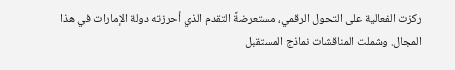ركزت الفعالية على التحول الرقمي، مستعرضةً التقدم الذي أحرزته دولة الإمارات في هذا المجال. وشملت المناقشات نماذج المستقبل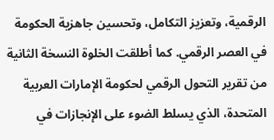الرقمية، وتعزيز التكامل، وتحسين جاهزية الحكومة في العصر الرقمي. كما أطلقت الخلوة النسخة الثانية من تقرير التحول الرقمي لحكومة الإمارات العربية المتحدة، الذي يسلط الضوء على الإنجازات في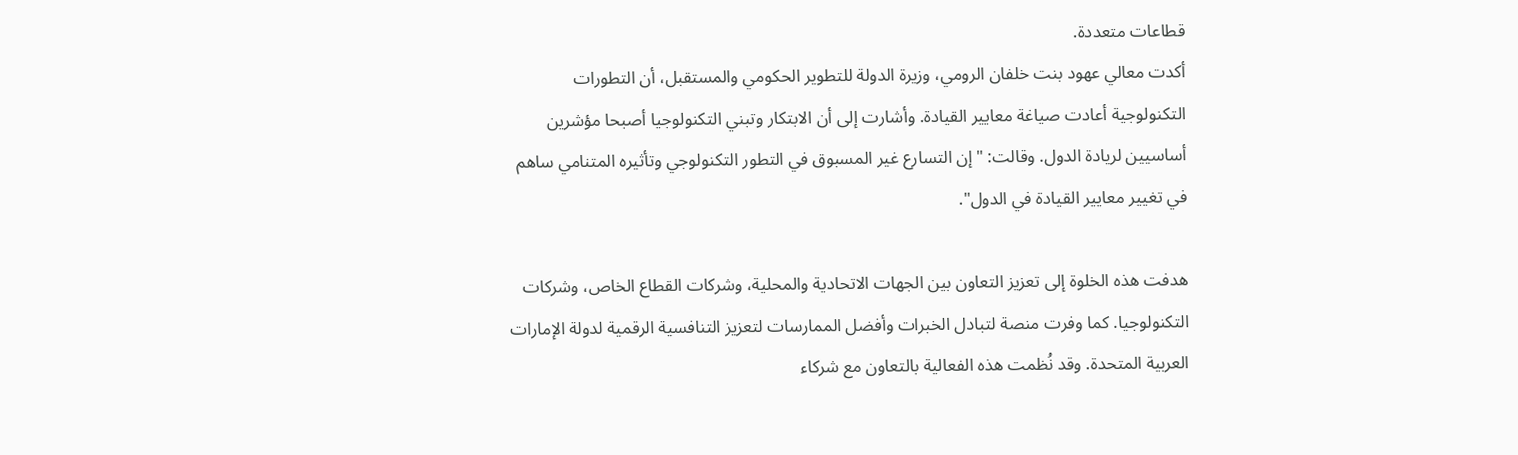قطاعات متعددة.
أكدت معالي عهود بنت خلفان الرومي، وزيرة الدولة للتطوير الحكومي والمستقبل، أن التطورات التكنولوجية أعادت صياغة معايير القيادة. وأشارت إلى أن الابتكار وتبني التكنولوجيا أصبحا مؤشرين أساسيين لريادة الدول. وقالت: "إن التسارع غير المسبوق في التطور التكنولوجي وتأثيره المتنامي ساهم في تغيير معايير القيادة في الدول".

هدفت هذه الخلوة إلى تعزيز التعاون بين الجهات الاتحادية والمحلية، وشركات القطاع الخاص، وشركات التكنولوجيا. كما وفرت منصة لتبادل الخبرات وأفضل الممارسات لتعزيز التنافسية الرقمية لدولة الإمارات العربية المتحدة. وقد نُظمت هذه الفعالية بالتعاون مع شركاء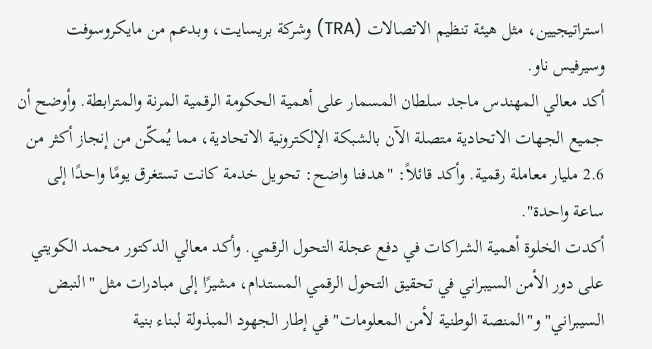استراتيجيين، مثل هيئة تنظيم الاتصالات (TRA) وشركة بريسايت، وبدعم من مايكروسوفت وسيرفيس ناو.
أكد معالي المهندس ماجد سلطان المسمار على أهمية الحكومة الرقمية المرنة والمترابطة. وأوضح أن جميع الجهات الاتحادية متصلة الآن بالشبكة الإلكترونية الاتحادية، مما يُمكّن من إنجاز أكثر من 2.6 مليار معاملة رقمية. وأكد قائلاً: "هدفنا واضح: تحويل خدمة كانت تستغرق يومًا واحدًا إلى ساعة واحدة".
أكدت الخلوة أهمية الشراكات في دفع عجلة التحول الرقمي. وأكد معالي الدكتور محمد الكويتي على دور الأمن السيبراني في تحقيق التحول الرقمي المستدام، مشيرًا إلى مبادرات مثل "النبض السيبراني" و"المنصة الوطنية لأمن المعلومات" في إطار الجهود المبذولة لبناء بنية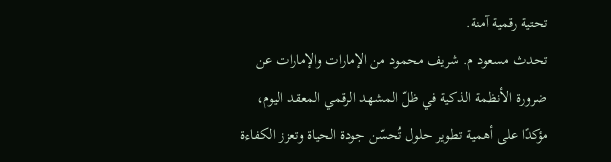تحتية رقمية آمنة.
تحدث مسعود م. شريف محمود من الإمارات والإمارات عن ضرورة الأنظمة الذكية في ظلّ المشهد الرقمي المعقد اليوم، مؤكدًا على أهمية تطوير حلول تُحسّن جودة الحياة وتعزز الكفاءة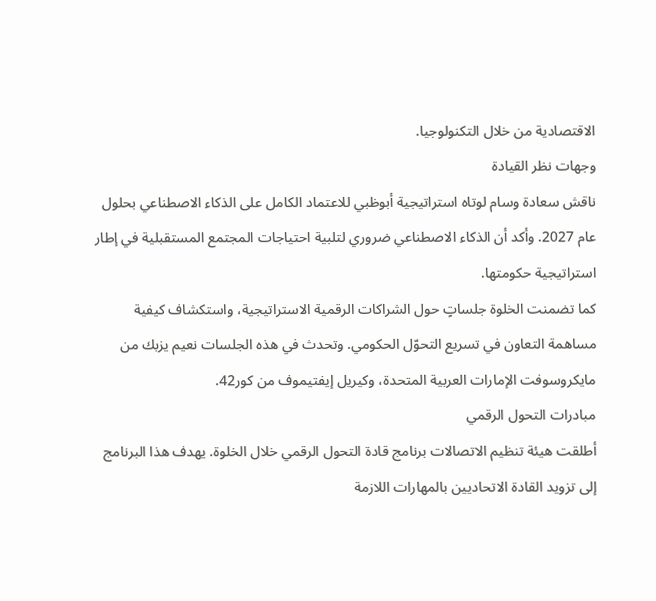الاقتصادية من خلال التكنولوجيا.
وجهات نظر القيادة
ناقش سعادة وسام لوتاه استراتيجية أبوظبي للاعتماد الكامل على الذكاء الاصطناعي بحلول عام 2027. وأكد أن الذكاء الاصطناعي ضروري لتلبية احتياجات المجتمع المستقبلية في إطار استراتيجية حكومتها.
كما تضمنت الخلوة جلساتٍ حول الشراكات الرقمية الاستراتيجية، واستكشاف كيفية مساهمة التعاون في تسريع التحوّل الحكومي. وتحدث في هذه الجلسات نعيم يزبك من مايكروسوفت الإمارات العربية المتحدة، وكيريل إيفتيموف من كور42.
مبادرات التحول الرقمي
أطلقت هيئة تنظيم الاتصالات برنامج قادة التحول الرقمي خلال الخلوة. يهدف هذا البرنامج إلى تزويد القادة الاتحاديين بالمهارات اللازمة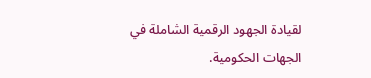لقيادة الجهود الرقمية الشاملة في الجهات الحكومية.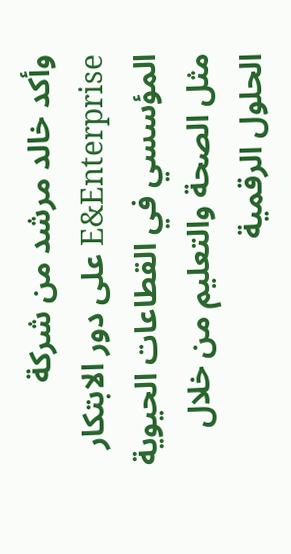وأكد خالد مرشد من شركة E&Enterprise على دور الابتكار المؤسسي في القطاعات الحيوية مثل الصحة والتعليم من خلال الحلول الرقمية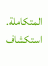المتكاملة.
استكشاف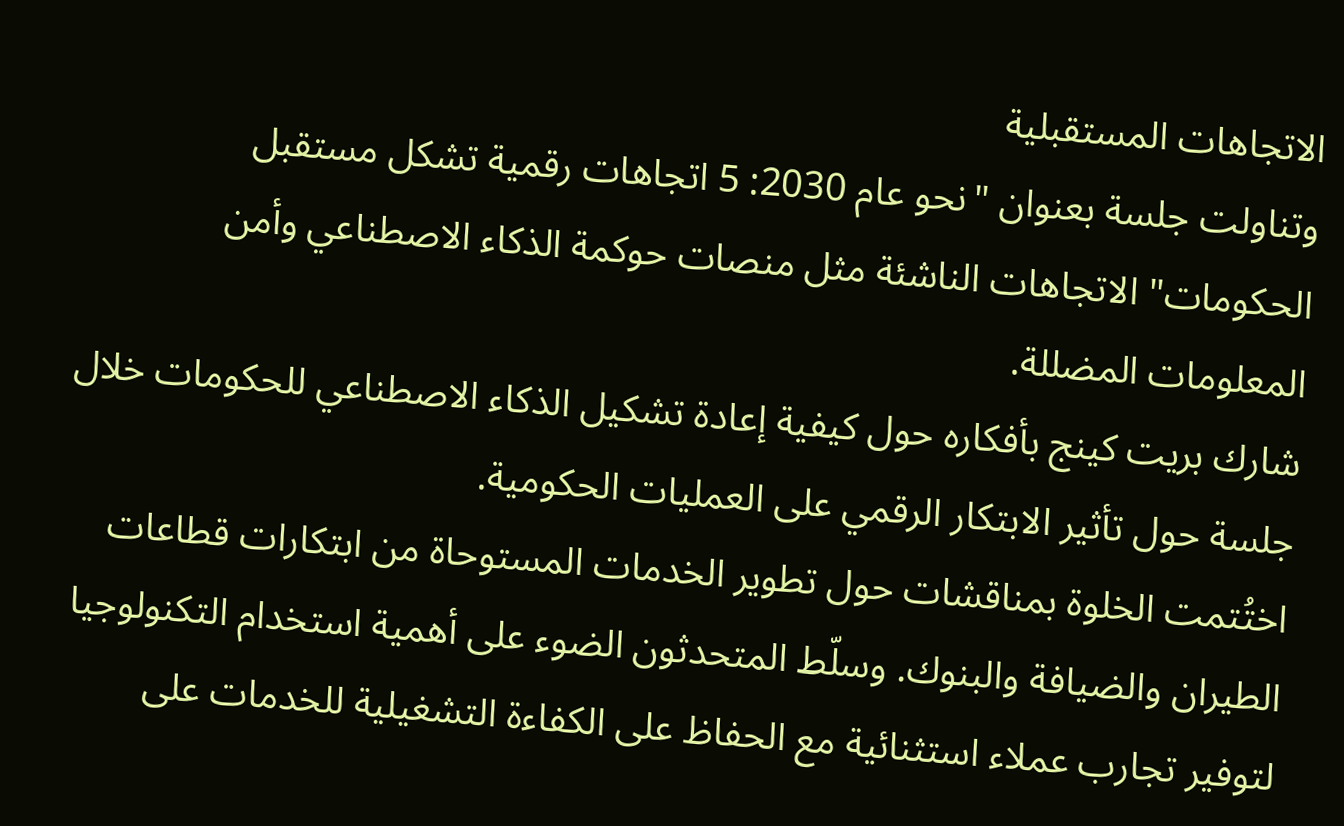الاتجاهات المستقبلية
وتناولت جلسة بعنوان "نحو عام 2030: 5 اتجاهات رقمية تشكل مستقبل الحكومات" الاتجاهات الناشئة مثل منصات حوكمة الذكاء الاصطناعي وأمن المعلومات المضللة.
شارك بريت كينج بأفكاره حول كيفية إعادة تشكيل الذكاء الاصطناعي للحكومات خلال جلسة حول تأثير الابتكار الرقمي على العمليات الحكومية.
اختُتمت الخلوة بمناقشات حول تطوير الخدمات المستوحاة من ابتكارات قطاعات الطيران والضيافة والبنوك. وسلّط المتحدثون الضوء على أهمية استخدام التكنولوجيا لتوفير تجارب عملاء استثنائية مع الحفاظ على الكفاءة التشغيلية للخدمات على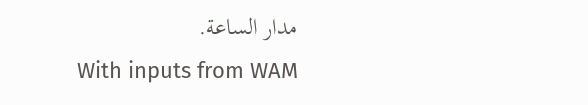مدار الساعة.
With inputs from WAM